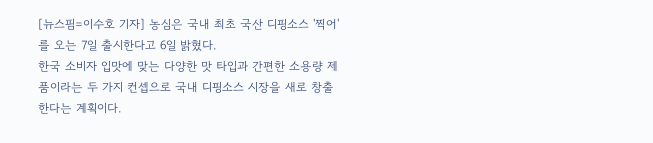[뉴스핌=이수호 기자] 농심은 국내 최초 국산 디핑소스 '찍어'를 오는 7일 출시한다고 6일 밝혔다.
한국 소비자 입맛에 맞는 다양한 맛 타입과 간편한 소용량 제품이라는 두 가지 컨셉으로 국내 디핑소스 시장을 새로 창출한다는 계획이다.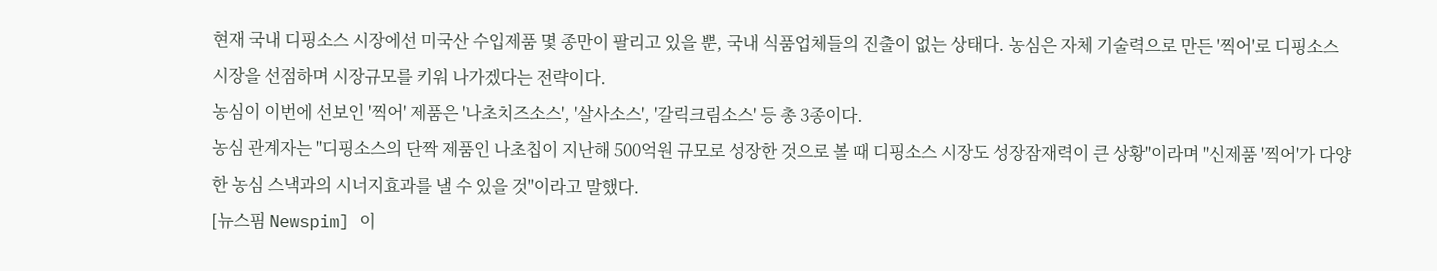현재 국내 디핑소스 시장에선 미국산 수입제품 몇 종만이 팔리고 있을 뿐, 국내 식품업체들의 진출이 없는 상태다. 농심은 자체 기술력으로 만든 '찍어'로 디핑소스 시장을 선점하며 시장규모를 키워 나가겠다는 전략이다.
농심이 이번에 선보인 '찍어' 제품은 '나초치즈소스', '살사소스', '갈릭크림소스' 등 총 3종이다.
농심 관계자는 "디핑소스의 단짝 제품인 나초칩이 지난해 500억원 규모로 성장한 것으로 볼 때 디핑소스 시장도 성장잠재력이 큰 상황"이라며 "신제품 '찍어'가 다양한 농심 스낵과의 시너지효과를 낼 수 있을 것"이라고 말했다.
[뉴스핌 Newspim] 이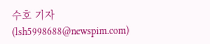수호 기자 (lsh5998688@newspim.com)